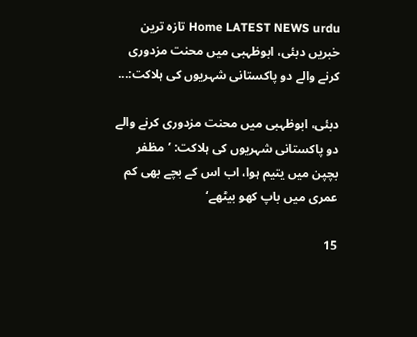Home LATEST NEWS urdu تازہ ترین خبریں دبئی، ابوظہبی میں محنت مزدوری کرنے والے دو پاکستانی شہریوں کی ہلاکت:...

دبئی، ابوظہبی میں محنت مزدوری کرنے والے دو پاکستانی شہریوں کی ہلاکت: ’مظفر بچپن میں یتیم ہوا، اب اس کے بچے بھی کم عمری میں باپ کھو بیٹھے‘

15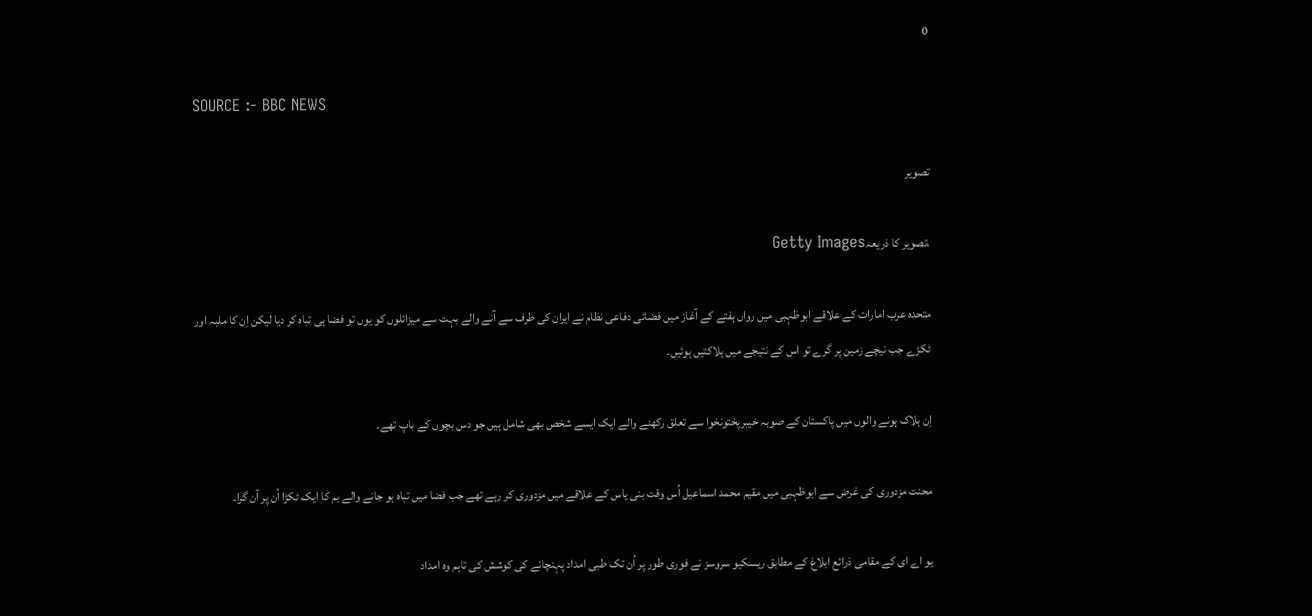0

SOURCE :- BBC NEWS

تصویر

،تصویر کا ذریعہGetty Images

متحدہ عرب امارات کے علاقے ابوظہبی میں رواں ہفتے کے آغاز میں فضائی دفاعی نظام نے ایران کی طرف سے آنے والے بہت سے میزائلوں کو یوں تو فضا ہی تباہ کر دیا لیکن اِن کا ملبہ اور ٹکڑے جب نیچے زمین پر گرے تو اس کے نتیجے میں ہلاکتیں ہوئیں۔

اِن ہلاک ہونے والوں میں پاکستان کے صوبہ خیبرپختونخوا سے تعلق رکھنے والے ایک ایسے شخص بھی شامل ہیں جو دس بچوں کے باپ تھے۔

محنت مزدوری کی غرض سے ابوظہبی میں مقیم محمد اسماعیل اُس وقت بنی یاس کے علاقے میں مزدوری کر رہے تھے جب فضا میں تباہ ہو جانے والے بم کا ایک ٹکڑا اُن پر آن گرا۔

یو اے ای کے مقامی ذرائع ابلاغ کے مطابق ریسکیو سروسز نے فوری طور پر اُن تک طبی امداد پہنچانے کی کوشش کی تاہم وہ امداد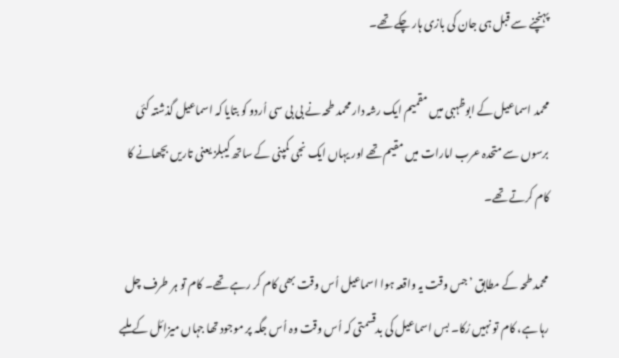پہنچنے سے قبل ہی جان کی بازی ہار چکے تھے۔

محمد اسماعیل کے ابوظہبی میں مقمیم ایک رشہ دار محمد طحہ نے بی بی سی اُردو کو بتایا کہ اسماعیل گذشتہ کئی برسوں سے متحدہ عرب امارات میں مقیم تھے اور یہاں ایک نجی کمپنی کے ساتھ کیبلز یعنی تاریں بچھانے کا کام کرتے تھے۔

محمد طحہ کے مطابق ’جس وقت یہ واقعہ ہوا اسماعیل اُس وقت بھی کام کر رہے تھے۔ کام تو ہر طرف چل رہا ہے، کام تو نہیں رُکا۔ بس اسماعیل کی بدقسمتی کہ اُس وقت وہ اُس جگہ پر موجود تھا جہاں میزائل کے ملبے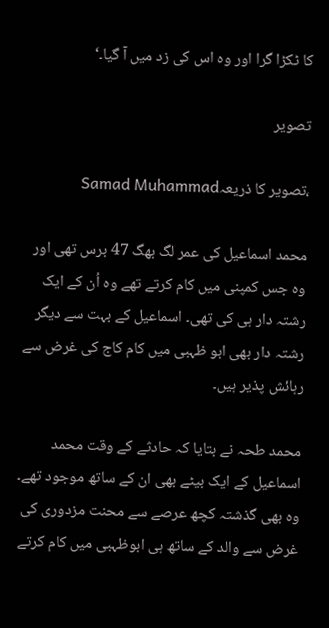کا ٹکڑا گرا اور وہ اس کی زد میں آ گیا۔‘

تصویر

،تصویر کا ذریعہSamad Muhammad

محمد اسماعیل کی عمر لگ بھگ 47 برس تھی اور وہ جس کمپنی میں کام کرتے تھے وہ اُن کے ایک رشتہ دار ہی کی تھی۔ اسماعیل کے بہت سے دیگر رشتہ دار بھی ابو ظہبی میں کام کاج کی غرض سے رہائش پذیر ہیں۔

محمد طحہ نے بتایا کہ حادثے کے وقت محمد اسماعیل کے ایک بیٹے بھی ان کے ساتھ موجود تھے۔ وہ بھی گذشتہ کچھ عرصے سے محنت مزدوری کی غرض سے والد کے ساتھ ہی ابوظہبی میں کام کرتے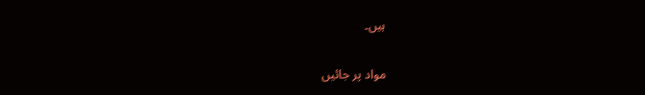ہیں۔

مواد پر جائیں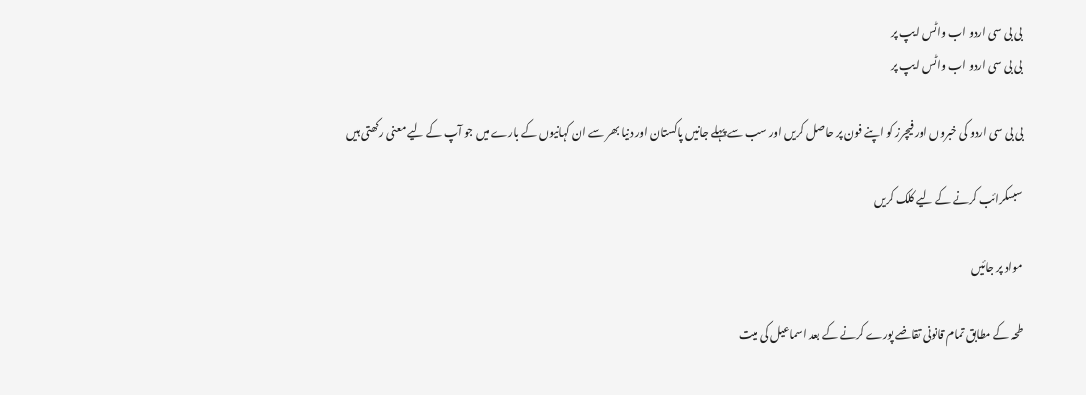بی بی سی اردو اب واٹس ایپ پر
بی بی سی اردو اب واٹس ایپ پر

بی بی سی اردو کی خبروں اور فیچرز کو اپنے فون پر حاصل کریں اور سب سے پہلے جانیں پاکستان اور دنیا بھر سے ان کہانیوں کے بارے میں جو آپ کے لیے معنی رکھتی ہیں

سبسکرائب کرنے کے لیے کلک کریں

مواد پر جائیں

طحہ کے مطابق تمام قانونی تقاضے پورے کرنے کے بعد اسماعیل کی میت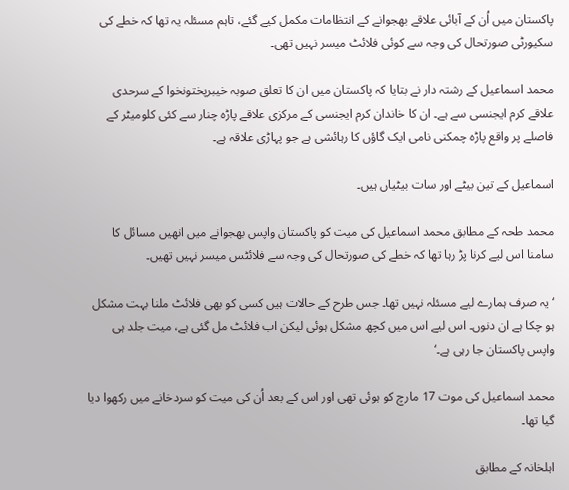پاکستان میں اُن کے آبائی علاقے بھجوانے کے انتظامات مکمل کیے گئے، تاہم مسئلہ یہ تھا کہ خطے کی سکیورٹی صورتحال کی وجہ سے کوئی فلائٹ میسر نہیں تھی۔

محمد اسماعیل کے رشتہ دار نے بتایا کہ پاکستان میں ان کا تعلق صوبہ خیبرپختونخوا کے سرحدی علاقے کرم ایجنسی سے ہے۔ ان کا خاندان کرم ایجنسی کے مرکزی علاقے پاڑہ چنار سے کئی کلومیٹر کے فاصلے پر واقع پاڑہ چمکنی نامی ایک گاؤں کا رہائشی ہے جو پہاڑی علاقہ ہے۔

اسماعیل کے تین بیٹے اور سات بیٹیاں ہیں۔

محمد طحہ کے مطابق محمد اسماعیل کی میت کو پاکستان واپس بھجوانے میں انھیں مسائل کا سامنا اس لیے کرنا پڑ رہا تھا کہ خطے کی صورتحال کی وجہ سے فلائٹس میسر نہیں تھیں۔

‘یہ صرف ہمارے لیے مسئلہ نہیں تھا۔ جس طرح کے حالات ہیں کسی کو بھی فلائٹ ملنا بہت مشکل ہو چکا ہے ان دنوں۔ اس لیے اس میں کچھ مشکل ہوئی لیکن اب فلائٹ مل گئی ہے، میت جلد ہی واپس پاکستان جا رہی ہے۔‘

محمد اسماعیل کی موت 17 مارچ کو ہوئی تھی اور اس کے بعد اُن کی میت کو سردخانے میں رکھوا دیا گیا تھا۔

اہلخانہ کے مطابق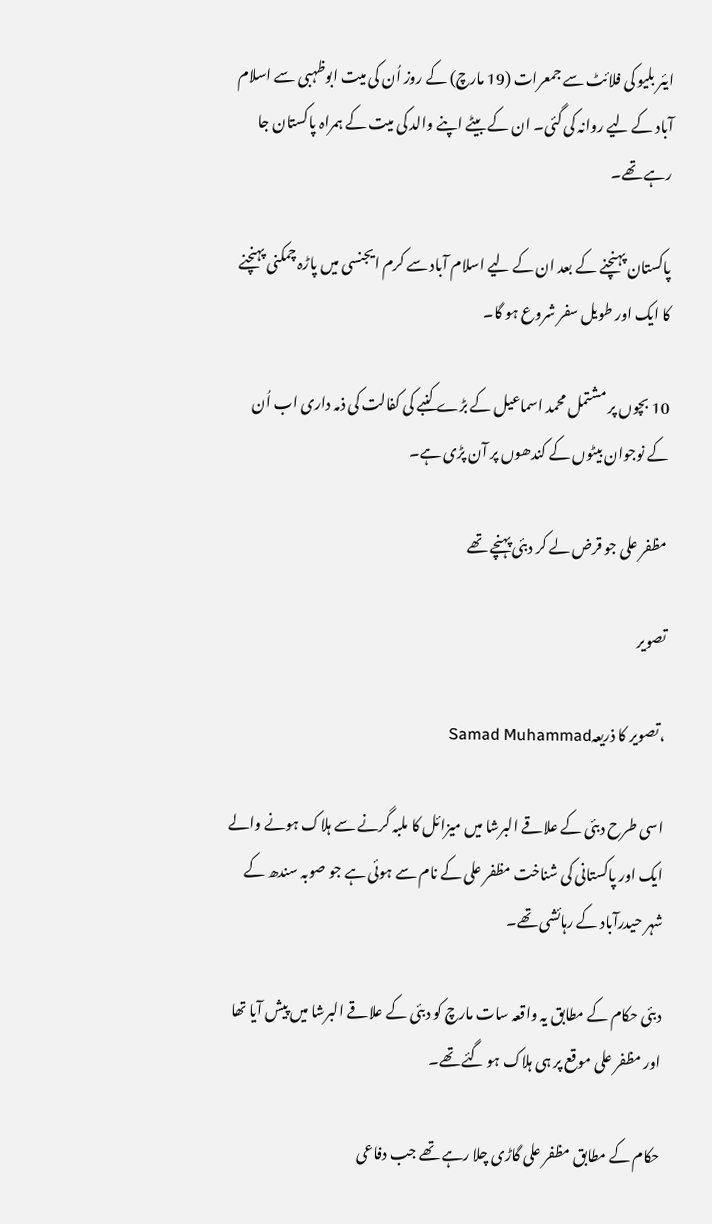ایئر بلیو کی فلائٹ سے جمعرات (19 مارچ) کے روز اُن کی میت ابوظہبی سے اسلام آباد کے لیے روانہ کی گئی۔ ان کے بیٹے اپنے والد کی میت کے ہمراہ پاکستان جا رہے تھے۔

پاکستان پہنچنے کے بعد ان کے لیے اسلام آباد سے کرم ایجنسی میں پاڑہ چمکنی پہنچنے کا ایک اور طویل سفر شروع ہو گا۔

10 بچوں پر مشتمل محمد اسماعیل کے بڑے کنبے کی کفالت کی ذمہ داری اب اُن کے نوجوان بیٹوں کے کندھوں پر آن پڑی ہے۔

مظفر علی جو قرض لے کر دبئی پہنچے تھے

تصویر

،تصویر کا ذریعہSamad Muhammad

اسی طرح دبئی کے علاقے البرشا میں میزائل کا ملبہ گرنے سے ہلاک ہونے والے ایک اور پاکستانی کی شناخت مظفر علی کے نام سے ہوئی ہے جو صوبہ سندھ کے شہر حیدرآباد کے رہائشی تھے۔

دبئی حکام کے مطابق یہ واقعہ سات مارچ کو دبئی کے علاقے البرشا میں پیش آیا تھا اور مظفر علی موقع پر ہی ہلاک ہو گئے تھے۔

حکام کے مطابق مظفر علی گاڑی چلا رہے تھے جب دفاعی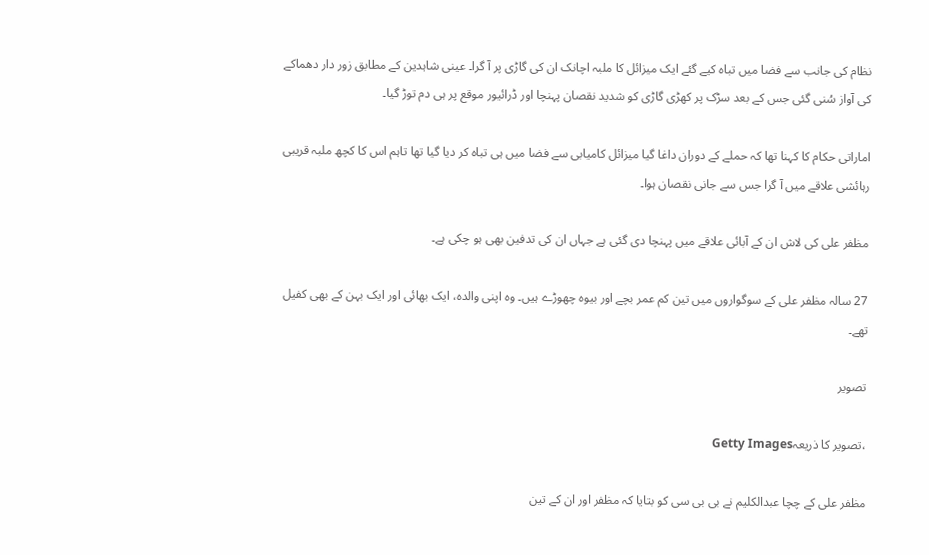نظام کی جانب سے فضا میں تباہ کیے گئے ایک میزائل کا ملبہ اچانک ان کی گاڑی پر آ گرا۔ عینی شاہدین کے مطابق زور دار دھماکے کی آواز سُنی گئی جس کے بعد سڑک پر کھڑی گاڑی کو شدید نقصان پہنچا اور ڈرائیور موقع پر ہی دم توڑ گیا۔

اماراتی حکام کا کہنا تھا کہ حملے کے دوران داغا گیا میزائل کامیابی سے فضا میں ہی تباہ کر دیا گیا تھا تاہم اس کا کچھ ملبہ قریبی رہائشی علاقے میں آ گرا جس سے جانی نقصان ہوا۔

مظفر علی کی لاش ان کے آبائی علاقے میں پہنچا دی گئی ہے جہاں ان کی تدفین بھی ہو چکی ہے۔

27 سالہ مظفر علی کے سوگواروں میں تین کم عمر بچے اور بیوہ چھوڑے ہیں۔ وہ اپنی والدہ، ایک بھائی اور ایک بہن کے بھی کفیل تھے۔

تصویر

،تصویر کا ذریعہGetty Images

مظفر علی کے چچا عبدالکلیم نے بی بی سی کو بتایا کہ مظفر اور ان کے تین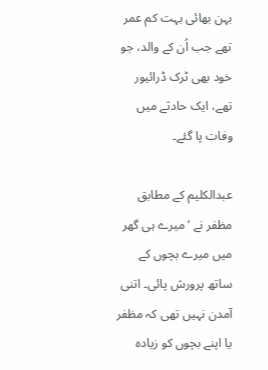بہن بھائی بہت کم عمر تھے جب اُن کے والد، جو خود بھی ٹرک ڈرائیور تھے، ایک حادثے میں وفات پا گئے۔

عبدالکلیم کے مطابق مظفر نے ‘میرے ہی گھر میں میرے بچوں کے ساتھ پرورش پائی۔ اتنی آمدن نہیں تھی کہ مظفر یا اپنے بچوں کو زیادہ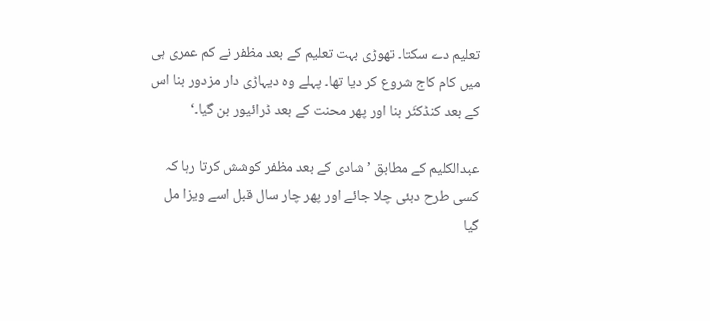تعلیم دے سکتا۔ تھوڑی بہت تعلیم کے بعد مظفر نے کم عمری ہی میں کام کاج شروع کر دیا تھا۔ پہلے وہ دیہاڑی دار مزدور بنا اس کے بعد کنڈکٹَر بنا اور پھر محنت کے بعد ڈرائیور بن گیا۔‘

عبدالکلیم کے مطابق ’شادی کے بعد مظفر کوشش کرتا رہا کہ کسی طرح دبئی چلا جائے اور پھر چار سال قبل اسے ویزا مل گیا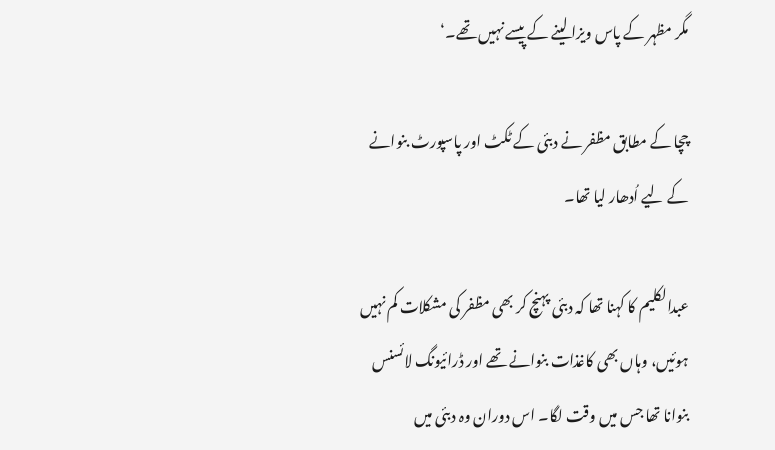مگر مظہر کے پاس ویزا لینے کے پیسے نہیں تھے۔‘

چچا کے مطابق مظفر نے دبئی کے ٹکٹ اور پاسپورٹ بنوانے کے لیے اُدھار لیا تھا۔

عبدالکلیم کا کہنا تھا کہ دبئی پہنچ کر بھی مظفر کی مشکلات کم نہیں ہوئیں، وہاں بھی کاغذات بنوانے تھے اور ڈرائیونگ لائسنس بنوانا تھا جس میں وقت لگا۔ اس دوران وہ دبئی میں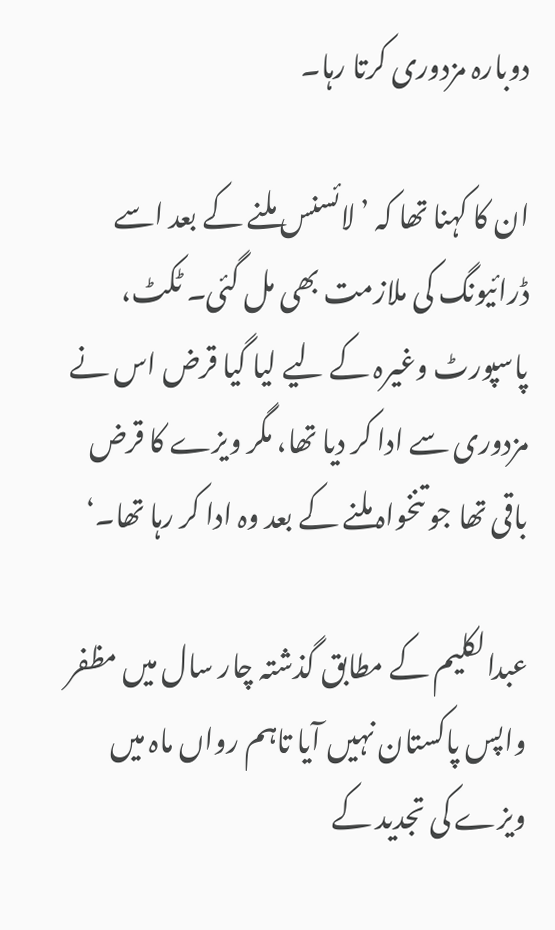دوبارہ مزدوری کرتا رہا۔

ان کا کہنا تھا کہ ’لائسنس ملنے کے بعد اسے ڈرائیونگ کی ملازمت بھی مل گئی۔ ٹکٹ، پاسپورٹ وغیرہ کے لیے لیا گیا قرض اس نے مزدوری سے ادا کر دیا تھا، مگر ویزے کا قرض باقی تھا جو تنخواہ ملنے کے بعد وہ ادا کر رہا تھا۔‘

عبدالکلیم کے مطابق گذشتہ چار سال میں مظفر واپس پاکستان نہیں آیا تاہم رواں ماہ میں ویزے کی تجدید کے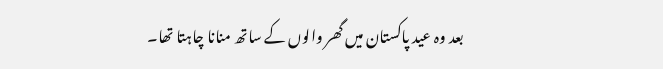بعد وہ عید پاکستان میں گھر والوں کے ساتھ منانا چاہتا تھا۔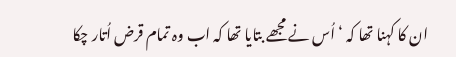ان کا کہنا تھا کہ ‘اُس نے مجھے بتایا تھا کہ اب وہ تمام قرض اُتار چکا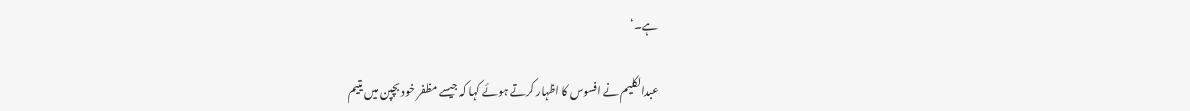ہے۔‘

عبدالکلیم نے افسوس کا اظہار کرتے ہوئے کہا کہ جیسے مظفر خود بچپن میں یتیم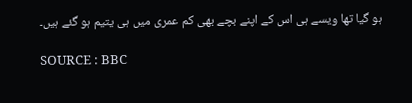ہو گیا تھا ویسے ہی اس کے اپنے بچے بھی کم عمری میں ہی یتیم ہو گئے ہیں۔

SOURCE : BBC